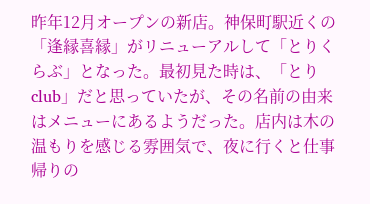昨年12月オープンの新店。神保町駅近くの「逢縁喜縁」がリニューアルして「とりくらぶ」となった。最初見た時は、「とりclub」だと思っていたが、その名前の由来はメニューにあるようだった。店内は木の温もりを感じる雰囲気で、夜に行くと仕事帰りの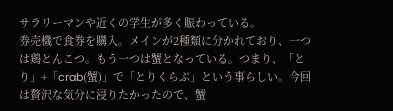サラリーマンや近くの学生が多く賑わっている。
券売機で食券を購入。メインが2種類に分かれており、一つは鶏とんこつ。もう一つは蟹となっている。つまり、「とり」+「crab(蟹)」で「とりくらぶ」という事らしい。今回は贅沢な気分に浸りたかったので、蟹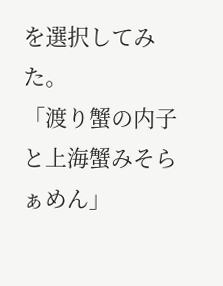を選択してみた。
「渡り蟹の内子と上海蟹みそらぁめん」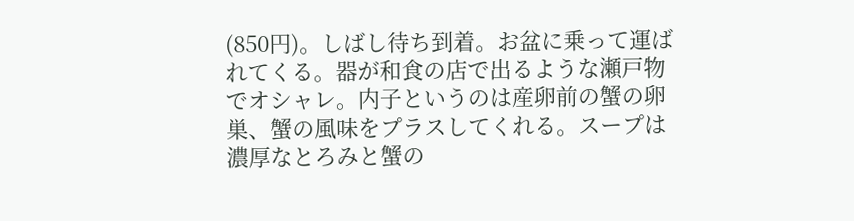(850円)。しばし待ち到着。お盆に乗って運ばれてくる。器が和食の店で出るような瀬戸物でオシャレ。内子というのは産卵前の蟹の卵巣、蟹の風味をプラスしてくれる。スープは濃厚なとろみと蟹の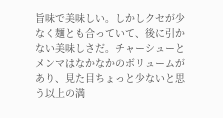旨味で美味しい。しかしクセが少なく麺とも合っていて、後に引かない美味しさだ。チャーシューとメンマはなかなかのボリュームがあり、見た目ちょっと少ないと思う以上の満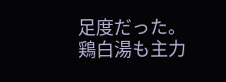足度だった。
鶏白湯も主力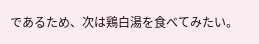であるため、次は鶏白湯を食べてみたい。